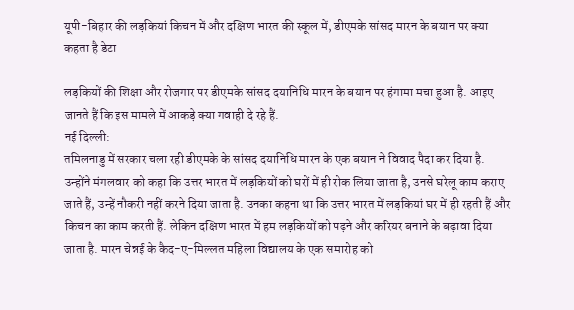यूपी-बिहार की लड़कियां किचन में और दक्षिण भारत की स्कूल में, डीएमके सांसद मारन के बयान पर क्या कहता है डेटा

लड़कियों की शिक्षा और रोजगार पर डीएमके सांसद दयानिधि मारन के बयान पर हंगामा मचा हुआ है. आइए जानते हैं कि इस मामले में आकड़े क्या गवाही दे रहे हैं.
नई दिल्ली:
तमिलनाडु में सरकार चला रही डीएमके के सांसद दयानिधि मारन के एक बयान ने विवाद पैदा कर दिया है. उन्होंने मंगलवार को कहा कि उत्तर भारत में लड़कियों को घरों में ही रोक लिया जाता है, उनसे घरेलू काम कराए जाते हैं, उन्हें नौकरी नहीं करने दिया जाता है. उनका कहना था कि उत्तर भारत में लड़कियां घर में ही रहती हैं और किचन का काम करती हैं. लेकिन दक्षिण भारत में हम लड़कियों को पढ़ने और करियर बनाने के बढ़ावा दिया जाता है. मारन चेन्नई के कैद-ए-मिल्लत महिला विद्यालय के एक समारोह को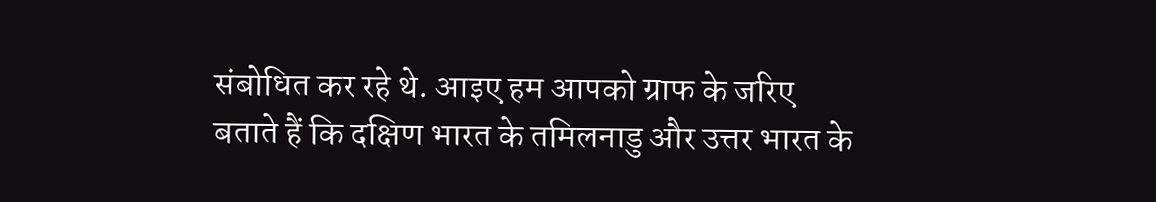संबोधित कर रहे थे. आइए हम आपको ग्राफ के जरिए बताते हैं कि दक्षिण भारत के तमिलनाडु और उत्तर भारत के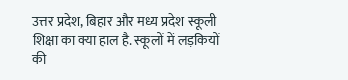उत्तर प्रदेश, बिहार और मध्य प्रदेश स्कूली शिक्षा का क्या हाल है. स्कूलों में लड़कियों की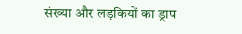संख्या और लड़कियों का ड्राप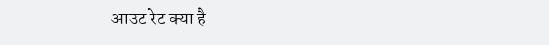आउट रेट क्या है